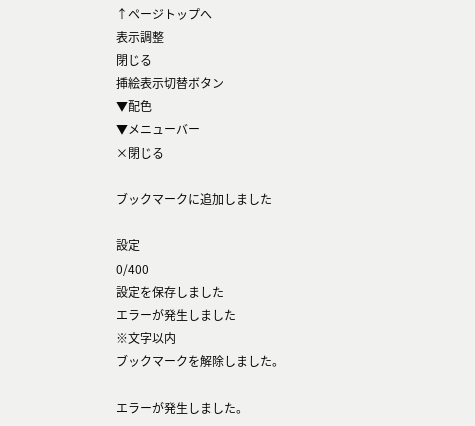↑ページトップへ
表示調整
閉じる
挿絵表示切替ボタン
▼配色
▼メニューバー
×閉じる

ブックマークに追加しました

設定
0/400
設定を保存しました
エラーが発生しました
※文字以内
ブックマークを解除しました。

エラーが発生しました。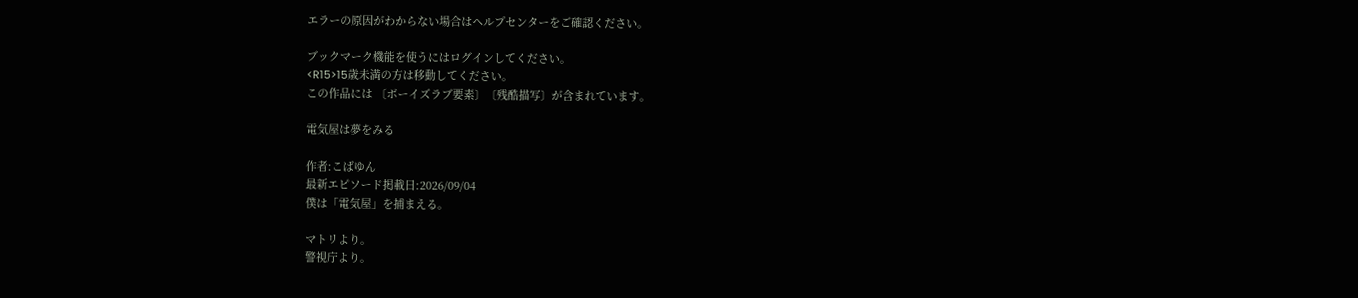エラーの原因がわからない場合はヘルプセンターをご確認ください。

ブックマーク機能を使うにはログインしてください。
<R15>15歳未満の方は移動してください。
この作品には 〔ボーイズラブ要素〕〔残酷描写〕が含まれています。

電気屋は夢をみる

作者:こばゆん
最新エピソード掲載日:2026/09/04
僕は「電気屋」を捕まえる。

マトリより。
警視庁より。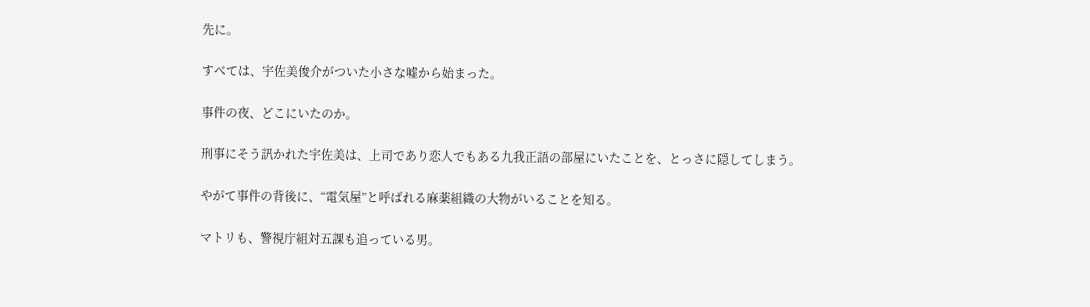先に。

すべては、宇佐美俊介がついた小さな嘘から始まった。

事件の夜、どこにいたのか。

刑事にそう訊かれた宇佐美は、上司であり恋人でもある九我正語の部屋にいたことを、とっさに隠してしまう。

やがて事件の背後に、“電気屋”と呼ばれる麻薬組織の大物がいることを知る。

マトリも、警視庁組対五課も追っている男。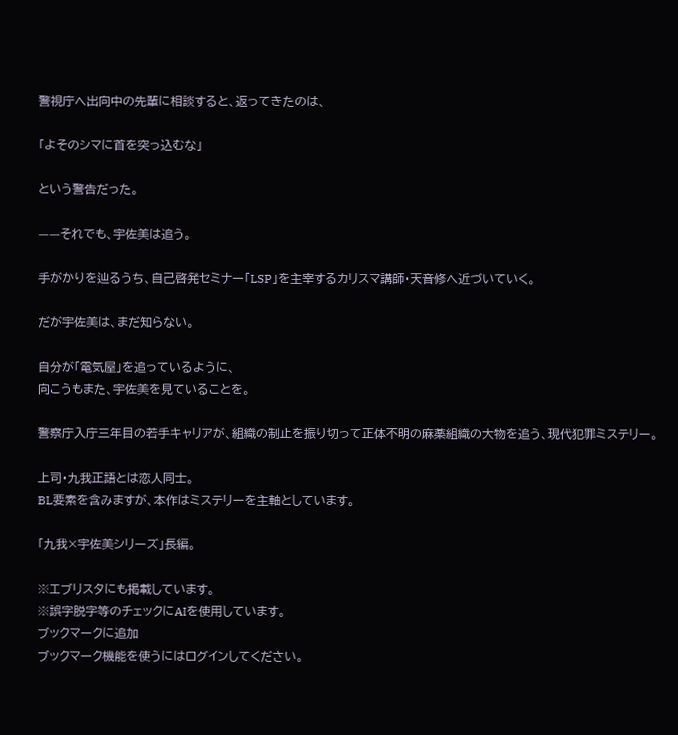警視庁へ出向中の先輩に相談すると、返ってきたのは、

「よそのシマに首を突っ込むな」

という警告だった。

——それでも、宇佐美は追う。

手がかりを辿るうち、自己啓発セミナー「LSP」を主宰するカリスマ講師・天音修へ近づいていく。

だが宇佐美は、まだ知らない。

自分が「電気屋」を追っているように、
向こうもまた、宇佐美を見ていることを。

警察庁入庁三年目の若手キャリアが、組織の制止を振り切って正体不明の麻薬組織の大物を追う、現代犯罪ミステリー。

上司・九我正語とは恋人同士。
BL要素を含みますが、本作はミステリーを主軸としています。

「九我×宇佐美シリーズ」長編。

※エブリスタにも掲載しています。
※誤字脱字等のチェックにAIを使用しています。
ブックマークに追加
ブックマーク機能を使うにはログインしてください。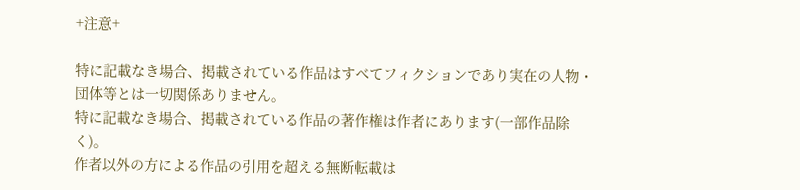+注意+

特に記載なき場合、掲載されている作品はすべてフィクションであり実在の人物・団体等とは一切関係ありません。
特に記載なき場合、掲載されている作品の著作権は作者にあります(一部作品除く)。
作者以外の方による作品の引用を超える無断転載は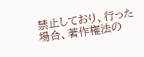禁止しており、行った場合、著作権法の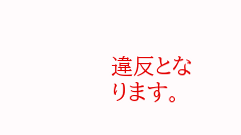違反となります。